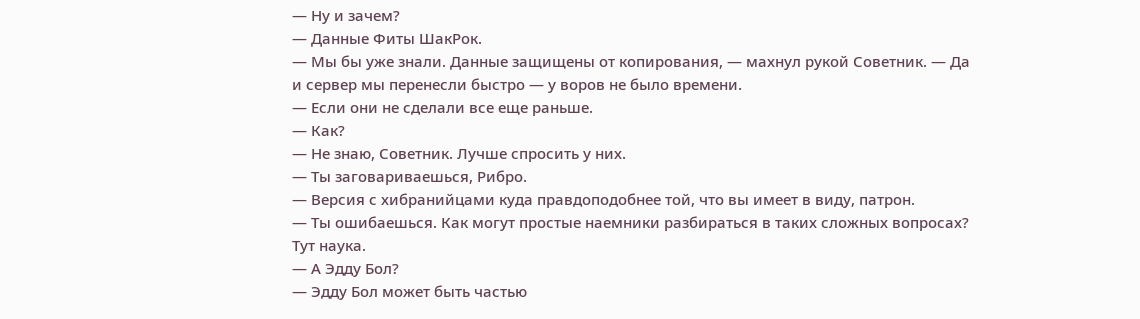— Ну и зачем?
— Данные Фиты ШакРок.
— Мы бы уже знали. Данные защищены от копирования, — махнул рукой Советник. — Да и сервер мы перенесли быстро — у воров не было времени.
— Если они не сделали все еще раньше.
— Как?
— Не знаю, Советник. Лучше спросить у них.
— Ты заговариваешься, Рибро.
— Версия с хибранийцами куда правдоподобнее той, что вы имеет в виду, патрон.
— Ты ошибаешься. Как могут простые наемники разбираться в таких сложных вопросах? Тут наука.
— А Эдду Бол?
— Эдду Бол может быть частью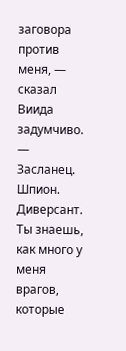заговора против меня, — сказал Виида задумчиво. — Засланец. Шпион. Диверсант. Ты знаешь, как много у меня врагов, которые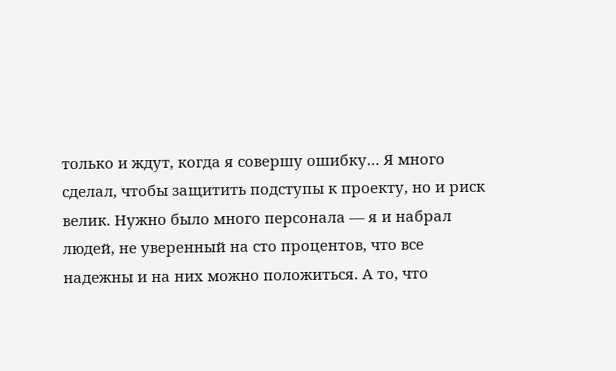только и ждут, когда я совершу ошибку… Я много сделал, чтобы защитить подступы к проекту, но и риск велик. Нужно было много персонала — я и набрал людей, не уверенный на сто процентов, что все надежны и на них можно положиться. А то, что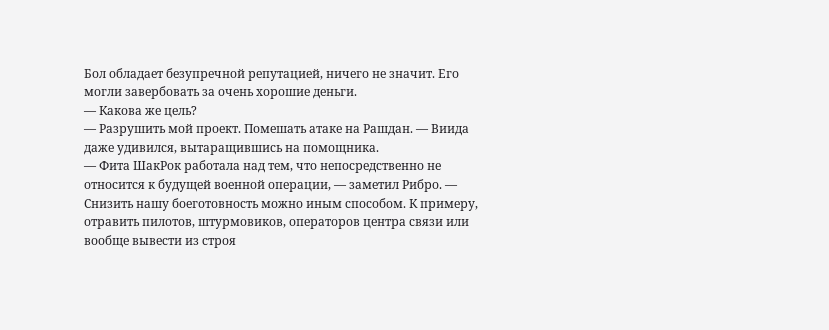Бол обладает безупречной репутацией, ничего не значит. Его могли завербовать за очень хорошие деньги.
— Какова же цель?
— Разрушить мой проект. Помешать атаке на Рашдан. — Виида даже удивился, вытаращившись на помощника.
— Фита ШакРок работала над тем, что непосредственно не относится к будущей военной операции, — заметил Рибро. — Снизить нашу боеготовность можно иным способом. К примеру, отравить пилотов, штурмовиков, операторов центра связи или вообще вывести из строя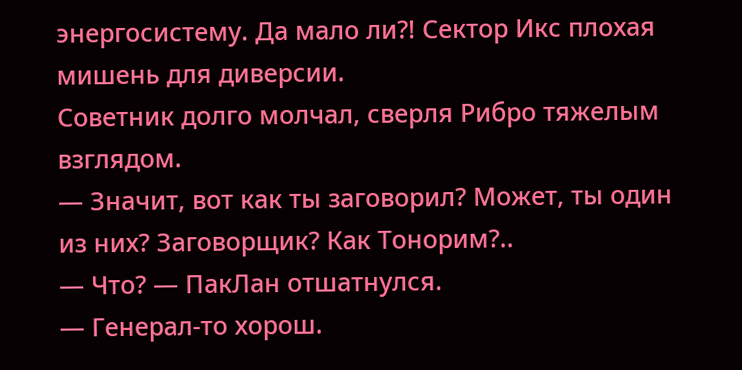энергосистему. Да мало ли?! Сектор Икс плохая мишень для диверсии.
Советник долго молчал, сверля Рибро тяжелым взглядом.
— Значит, вот как ты заговорил? Может, ты один из них? Заговорщик? Как Тонорим?..
— Что? — ПакЛан отшатнулся.
— Генерал-то хорош.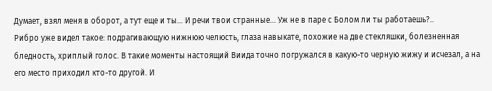Думает, взял меня в оборот, а тут еще и ты… И речи твои странные… Уж не в паре с Болом ли ты работаешь?..
Рибро уже видел такое: подрагивающую нижнюю челюсть, глаза навыкате, похожие на две стекляшки, болезненная бледность, хриплый голос. В такие моменты настоящий Виида точно погружался в какую-то черную жижу и исчезал, а на его место приходил кто-то другой. И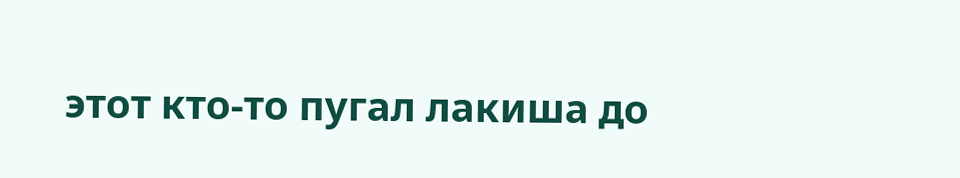этот кто-то пугал лакиша до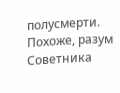полусмерти.
Похоже, разум Советника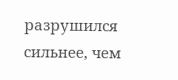разрушился сильнее, чем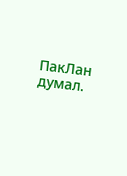ПакЛан думал.